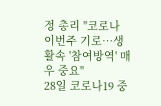정 총리 "코로나 이번주 기로…생활속 '참여방역' 매우 중요"
28일 코로나19 중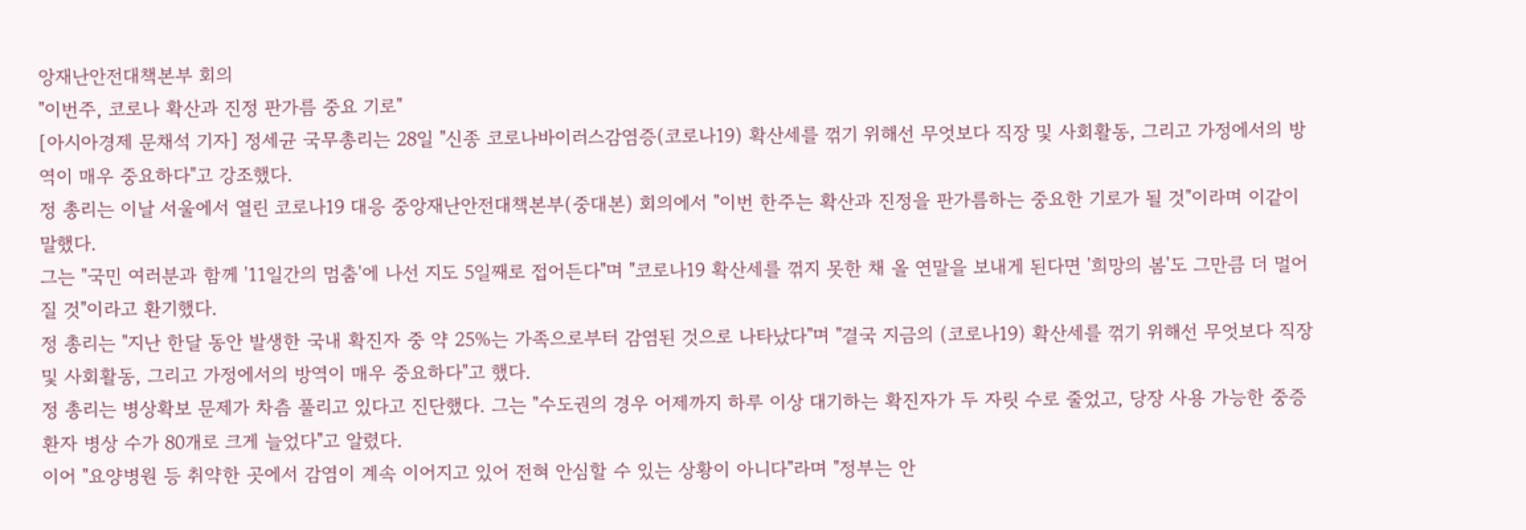앙재난안전대책본부 회의
"이번주, 코로나 확산과 진정 판가름 중요 기로"
[아시아경제 문채석 기자] 정세균 국무총리는 28일 "신종 코로나바이러스감염증(코로나19) 확산세를 꺾기 위해선 무엇보다 직장 및 사회활동, 그리고 가정에서의 방역이 매우 중요하다"고 강조했다.
정 총리는 이날 서울에서 열린 코로나19 대응 중앙재난안전대책본부(중대본) 회의에서 "이번 한주는 확산과 진정을 판가름하는 중요한 기로가 될 것"이라며 이같이 말했다.
그는 "국민 여러분과 함께 '11일간의 멈춤'에 나선 지도 5일째로 접어든다"며 "코로나19 확산세를 꺾지 못한 채 올 연말을 보내게 된다면 '희망의 봄'도 그만큼 더 멀어질 것"이라고 환기했다.
정 총리는 "지난 한달 동안 발생한 국내 확진자 중 약 25%는 가족으로부터 감염된 것으로 나타났다"며 "결국 지금의 (코로나19) 확산세를 꺾기 위해선 무엇보다 직장 및 사회활동, 그리고 가정에서의 방역이 매우 중요하다"고 했다.
정 총리는 병상확보 문제가 차츰 풀리고 있다고 진단했다. 그는 "수도권의 경우 어제까지 하루 이상 대기하는 확진자가 두 자릿 수로 줄었고, 당장 사용 가능한 중증환자 병상 수가 80개로 크게 늘었다"고 알렸다.
이어 "요양병원 등 취약한 곳에서 감염이 계속 이어지고 있어 전혀 안심할 수 있는 상황이 아니다"라며 "정부는 안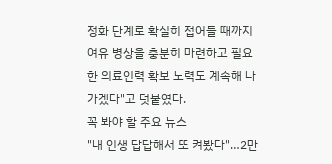정화 단계로 확실히 접어들 때까지 여유 병상을 충분히 마련하고 필요한 의료인력 확보 노력도 계속해 나가겠다"고 덧붙였다.
꼭 봐야 할 주요 뉴스
"내 인생 답답해서 또 켜봤다"…2만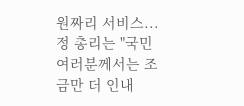원짜리 서비스...
정 총리는 "국민 여러분께서는 조금만 더 인내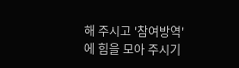해 주시고 '참여방역'에 힘을 모아 주시기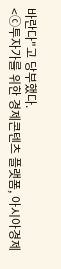바란다"고 당부했다.
<ⓒ투자가를 위한 경제콘텐츠 플랫폼, 아시아경제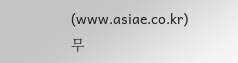(www.asiae.co.kr) 무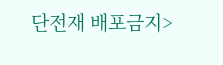단전재 배포금지>